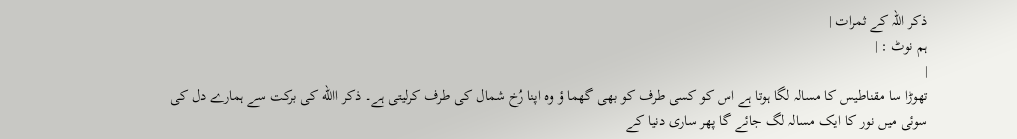ذکر اللہ کے ثمرات |
ہم نوٹ : |
|
تھوڑا سا مقناطیس کا مسالہ لگا ہوتا ہے اس کو کسی طرف کو بھی گھما ؤ وہ اپنا رُخ شمال کی طرف کرلیتی ہے۔ ذکر االله کی برکت سے ہمارے دل کی سوئی میں نور کا ایک مسالہ لگ جائے گا پھر ساری دنیا کے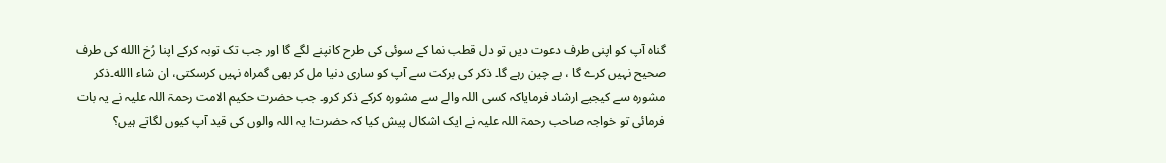گناہ آپ کو اپنی طرف دعوت دیں تو دل قطب نما کے سوئی کی طرح کانپنے لگے گا اور جب تک توبہ کرکے اپنا رُخ االله کی طرف صحیح نہیں کرے گا ، بے چین رہے گا۔ ذکر کی برکت سے آپ کو ساری دنیا مل کر بھی گمراہ نہیں کرسکتی، ان شاء االله۔ذکر مشورہ سے کیجیے ارشاد فرمایاکہ کسی اللہ والے سے مشورہ کرکے ذکر کرو۔ جب حضرت حکیم الامت رحمۃ اللہ علیہ نے یہ بات فرمائی تو خواجہ صاحب رحمۃ اللہ علیہ نے ایک اشکال پیش کیا کہ حضرت! یہ اللہ والوں کی قید آپ کیوں لگاتے ہیں؟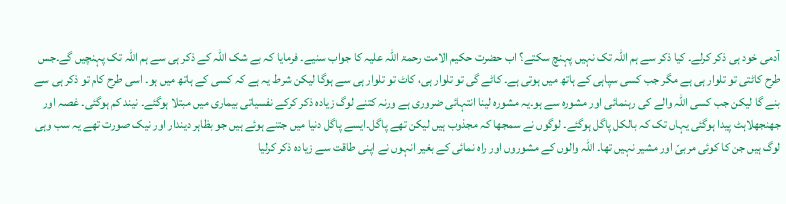آدمی خود ہی ذکر کرلے۔ کیا ذکر سے ہم اللہ تک نہیں پہنچ سکتے؟ اب حضرت حکیم الامت رحمۃ اللہ علیہ کا جواب سنیے۔ فرمایا کہ بے شک اللہ کے ذکر ہی سے ہم اللہ تک پہنچیں گے۔جس طرح کاٹتی تو تلوار ہی ہے مگر جب کسی سپاہی کے ہاتھ میں ہوتی ہے۔ کاٹے گی تو تلوار ہی، کاٹ تو تلوار ہی سے ہوگا لیکن شرط یہ ہے کہ کسی کے ہاتھ میں ہو۔ اسی طرح کام تو ذکر ہی سے بنے گا لیکن جب کسی اللہ والے کی رہنمائی اور مشورہ سے ہو۔یہ مشورہ لینا انتہائی ضروری ہے ورنہ کتنے لوگ زیادہ ذکر کرکے نفسیاتی بیماری میں مبتلا ہوگئے۔ نیند کم ہوگئی۔ غصہ اور جھنجھلاہٹ پیدا ہوگئی یہاں تک کہ بالکل پاگل ہوگئے۔ لوگوں نے سمجھا کہ مجذوب ہیں لیکن تھے پاگل۔ایسے پاگل دنیا میں جتنے ہوئے ہیں جو بظاہر دیندار اور نیک صورت تھے یہ سب وہی لوگ ہیں جن کا کوئی مربیّ اور مشیر نہیں تھا۔ اللہ والوں کے مشوروں اور راہ نمائی کے بغیر انہوں نے اپنی طاقت سے زیادہ ذکر کرلیا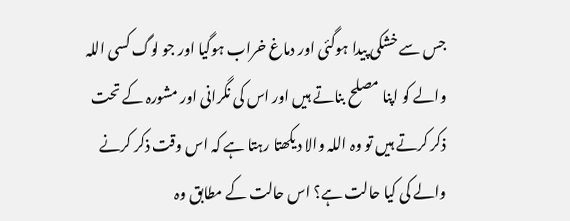جس سے خشکی پیدا ہوگئی اور دماغ خراب ہوگیا اور جو لوگ کسی اللہ والے کو اپنا مصلح بناتے ہیں اور اس کی نگرانی اور مشورہ کے تحت ذکر کرتے ہیں تو وہ اللہ والا دیکھتا رہتا ہے کہ اس وقت ذکر کرنے والے کی کیا حالت ہے؟ اس حالت کے مطابق وہ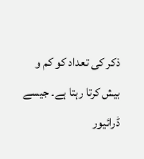ذکر کی تعداد کو کم و بیش کرتا رہتا ہے۔ جیسے ڈرائیور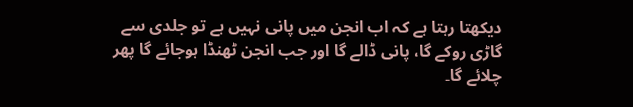دیکھتا رہتا ہے کہ اب انجن میں پانی نہیں ہے تو جلدی سے گاڑی روکے گا، پانی ڈالے گا اور جب انجن ٹھنڈا ہوجائے گا پھر چلائے گا۔